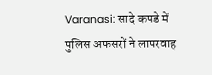Varanasi: सादे कपडे में पुलिस अफसरों ने लापरवाह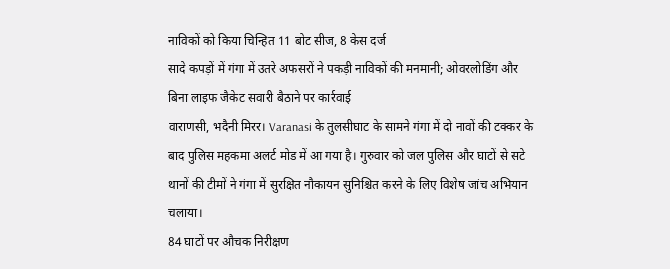नाविकों को किया चिन्हित 11 बोट सीज, 8 केस दर्ज
सादे कपड़ों में गंगा में उतरे अफसरों ने पकड़ी नाविकों की मनमानी; ओवरलोडिंग और बिना लाइफ जैकेट सवारी बैठाने पर कार्रवाई
वाराणसी, भदैनी मिरर। Varanasi के तुलसीघाट के सामने गंगा में दो नावों की टक्कर के बाद पुलिस महकमा अलर्ट मोड में आ गया है। गुरुवार को जल पुलिस और घाटों से सटे थानों की टीमों ने गंगा में सुरक्षित नौकायन सुनिश्चित करने के लिए विशेष जांच अभियान चलाया।
84 घाटों पर औचक निरीक्षण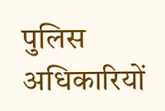पुलिस अधिकारियों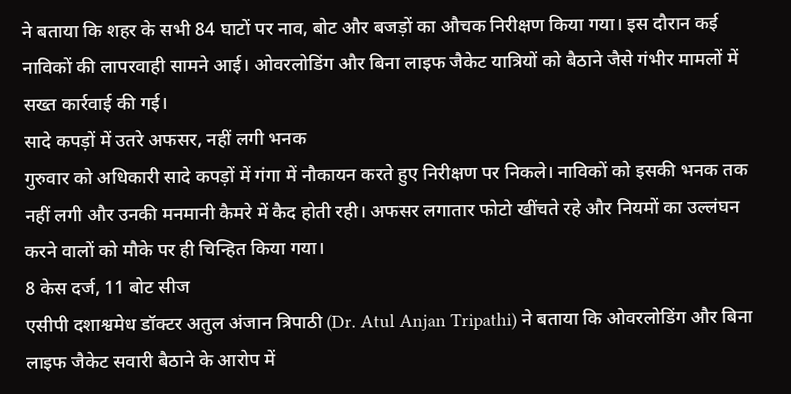ने बताया कि शहर के सभी 84 घाटों पर नाव, बोट और बजड़ों का औचक निरीक्षण किया गया। इस दौरान कई नाविकों की लापरवाही सामने आई। ओवरलोडिंग और बिना लाइफ जैकेट यात्रियों को बैठाने जैसे गंभीर मामलों में सख्त कार्रवाई की गई।
सादे कपड़ों में उतरे अफसर, नहीं लगी भनक
गुरुवार को अधिकारी सादे कपड़ों में गंगा में नौकायन करते हुए निरीक्षण पर निकले। नाविकों को इसकी भनक तक नहीं लगी और उनकी मनमानी कैमरे में कैद होती रही। अफसर लगातार फोटो खींचते रहे और नियमों का उल्लंघन करने वालों को मौके पर ही चिन्हित किया गया।
8 केस दर्ज, 11 बोट सीज
एसीपी दशाश्वमेध डॉक्टर अतुल अंजान त्रिपाठी (Dr. Atul Anjan Tripathi) ने बताया कि ओवरलोडिंग और बिना लाइफ जैकेट सवारी बैठाने के आरोप में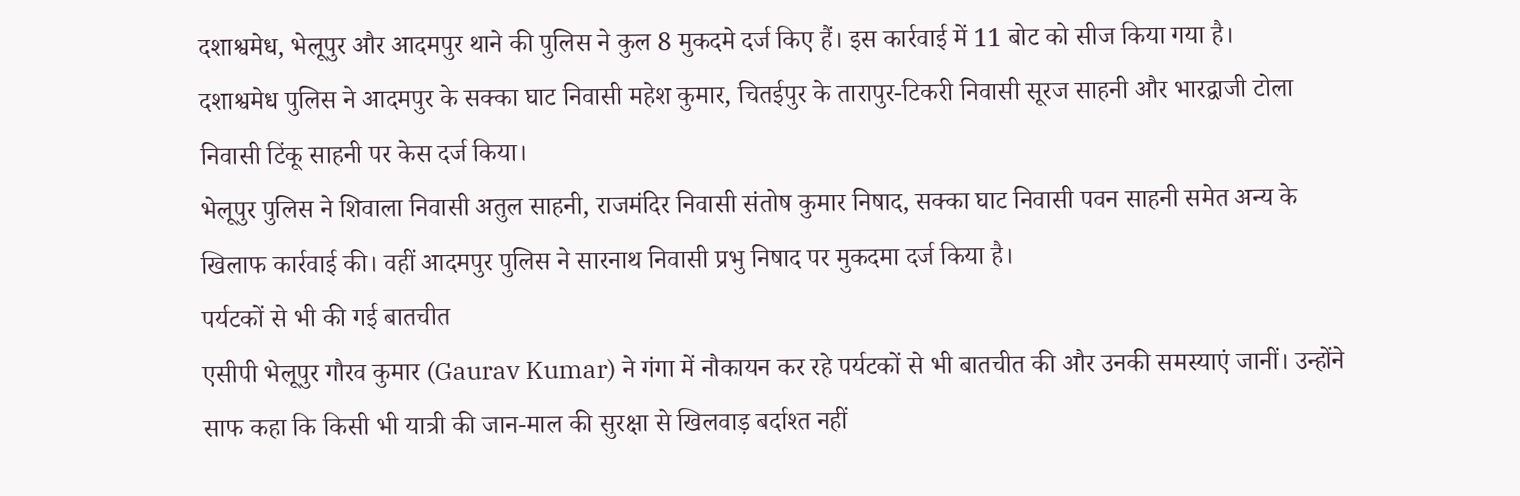दशाश्वमेध, भेलूपुर और आदमपुर थाने की पुलिस ने कुल 8 मुकदमे दर्ज किए हैं। इस कार्रवाई में 11 बोट को सीज किया गया है।
दशाश्वमेध पुलिस ने आदमपुर के सक्का घाट निवासी महेश कुमार, चितईपुर के तारापुर-टिकरी निवासी सूरज साहनी और भारद्वाजी टोला निवासी टिंकू साहनी पर केस दर्ज किया।
भेलूपुर पुलिस ने शिवाला निवासी अतुल साहनी, राजमंदिर निवासी संतोष कुमार निषाद, सक्का घाट निवासी पवन साहनी समेत अन्य के खिलाफ कार्रवाई की। वहीं आदमपुर पुलिस ने सारनाथ निवासी प्रभु निषाद पर मुकदमा दर्ज किया है।
पर्यटकों से भी की गई बातचीत
एसीपी भेलूपुर गौरव कुमार (Gaurav Kumar) ने गंगा में नौकायन कर रहे पर्यटकों से भी बातचीत की और उनकी समस्याएं जानीं। उन्होंने साफ कहा कि किसी भी यात्री की जान-माल की सुरक्षा से खिलवाड़ बर्दाश्त नहीं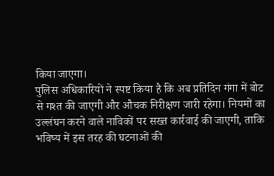किया जाएगा।
पुलिस अधिकारियों ने स्पष्ट किया है कि अब प्रतिदिन गंगा में बोट से गश्त की जाएगी और औचक निरीक्षण जारी रहेगा। नियमों का उल्लंघन करने वाले नाविकों पर सख्त कार्रवाई की जाएगी, ताकि भविष्य में इस तरह की घटनाओं की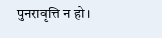पुनरावृत्ति न हो।